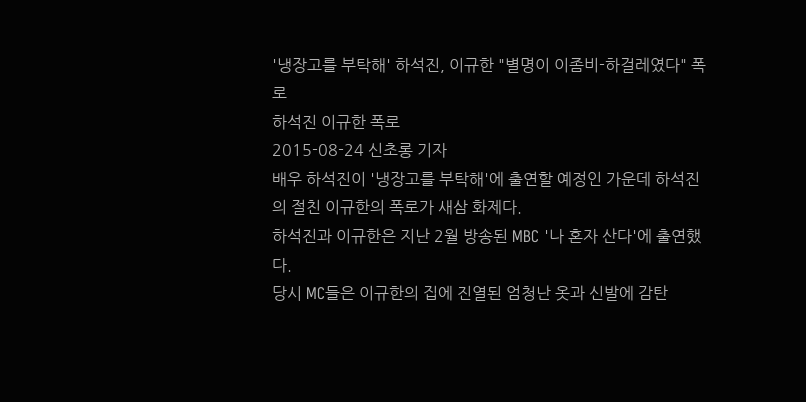'냉장고를 부탁해' 하석진, 이규한 "별명이 이좀비-하걸레였다" 폭로
하석진 이규한 폭로
2015-08-24 신초롱 기자
배우 하석진이 '냉장고를 부탁해'에 출연할 예정인 가운데 하석진의 절친 이규한의 폭로가 새삼 화제다.
하석진과 이규한은 지난 2월 방송된 MBC '나 혼자 산다'에 출연했다.
당시 MC들은 이규한의 집에 진열된 엄청난 옷과 신발에 감탄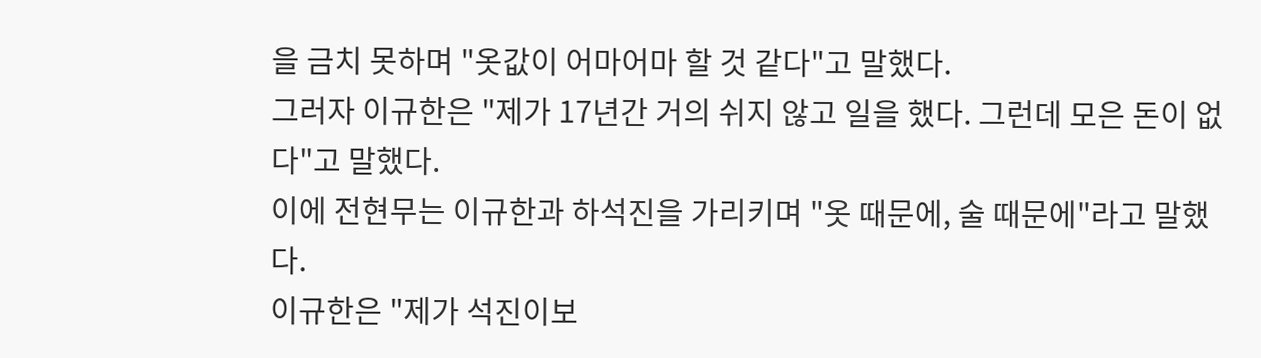을 금치 못하며 "옷값이 어마어마 할 것 같다"고 말했다.
그러자 이규한은 "제가 17년간 거의 쉬지 않고 일을 했다. 그런데 모은 돈이 없다"고 말했다.
이에 전현무는 이규한과 하석진을 가리키며 "옷 때문에, 술 때문에"라고 말했다.
이규한은 "제가 석진이보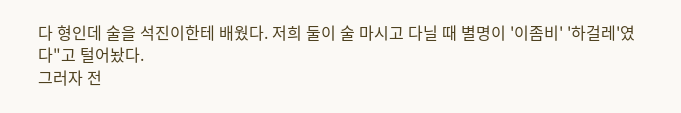다 형인데 술을 석진이한테 배웠다. 저희 둘이 술 마시고 다닐 때 별명이 '이좀비' '하걸레'였다"고 털어놨다.
그러자 전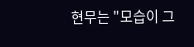현무는 "모습이 그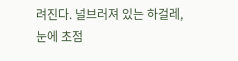려진다. 널브러져 있는 하걸레, 눈에 초점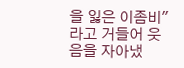을 잃은 이좀비"라고 거들어 웃음을 자아냈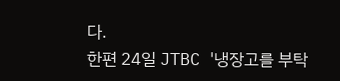다.
한편 24일 JTBC '냉장고를 부탁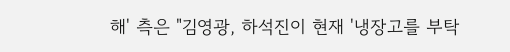해' 측은 "김영광, 하석진이 현재 '냉장고를 부탁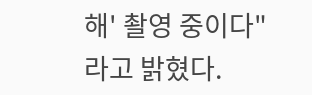해' 촬영 중이다"라고 밝혔다.